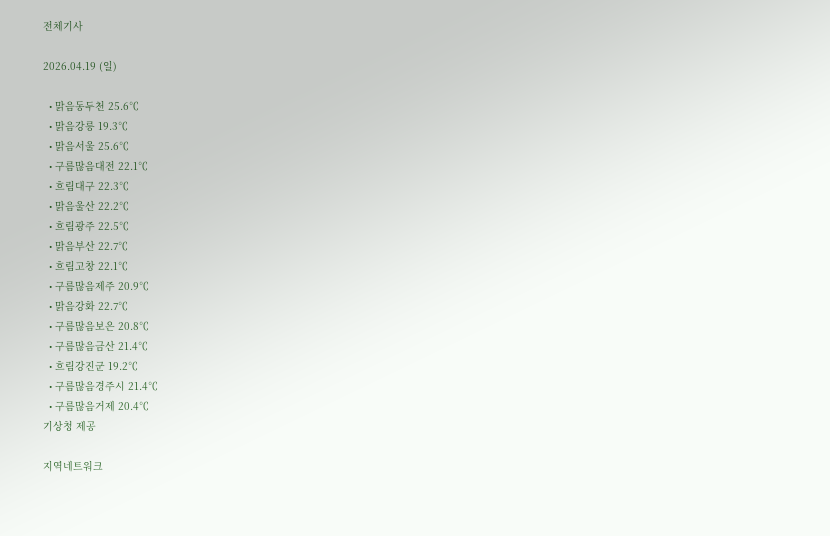전체기사

2026.04.19 (일)

  • 맑음동두천 25.6℃
  • 맑음강릉 19.3℃
  • 맑음서울 25.6℃
  • 구름많음대전 22.1℃
  • 흐림대구 22.3℃
  • 맑음울산 22.2℃
  • 흐림광주 22.5℃
  • 맑음부산 22.7℃
  • 흐림고창 22.1℃
  • 구름많음제주 20.9℃
  • 맑음강화 22.7℃
  • 구름많음보은 20.8℃
  • 구름많음금산 21.4℃
  • 흐림강진군 19.2℃
  • 구름많음경주시 21.4℃
  • 구름많음거제 20.4℃
기상청 제공

지역네트워크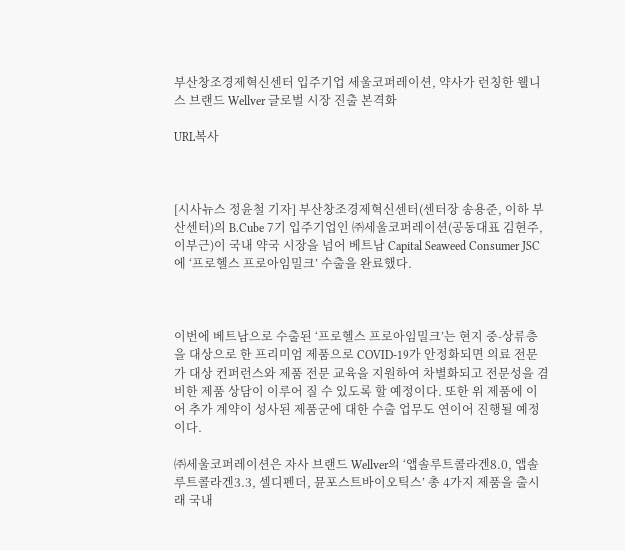부산창조경제혁신센터 입주기업 세울코퍼레이션, 약사가 런칭한 웰니스 브랜드 Wellver 글로벌 시장 진출 본격화

URL복사



[시사뉴스 정윤철 기자] 부산창조경제혁신센터(센터장 송용준, 이하 부산센터)의 B.Cube 7기 입주기업인 ㈜세울코퍼레이션(공동대표 김현주, 이부근)이 국내 약국 시장을 넘어 베트남 Capital Seaweed Consumer JSC에 ‘프로헬스 프로아임밀크’ 수출을 완료했다.



이번에 베트남으로 수출된 ‘프로헬스 프로아임밀크’는 현지 중-상류층을 대상으로 한 프리미엄 제품으로 COVID-19가 안정화되면 의료 전문가 대상 컨퍼런스와 제품 전문 교육을 지원하여 차별화되고 전문성을 겸비한 제품 상담이 이루어 질 수 있도록 할 예정이다. 또한 위 제품에 이어 추가 계약이 성사된 제품군에 대한 수출 업무도 연이어 진행될 예정이다.

㈜세울코퍼레이션은 자사 브랜드 Wellver의 ‘앱솔루트콜라겐8.0, 앱솔루트콜라겐3.3, 셀디펜더, 뮨포스트바이오틱스’ 총 4가지 제품을 출시래 국내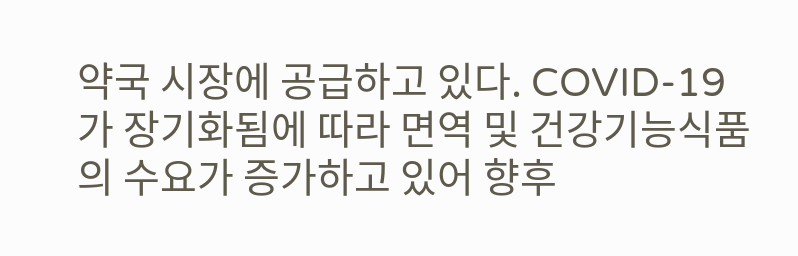약국 시장에 공급하고 있다. COVID-19가 장기화됨에 따라 면역 및 건강기능식품의 수요가 증가하고 있어 향후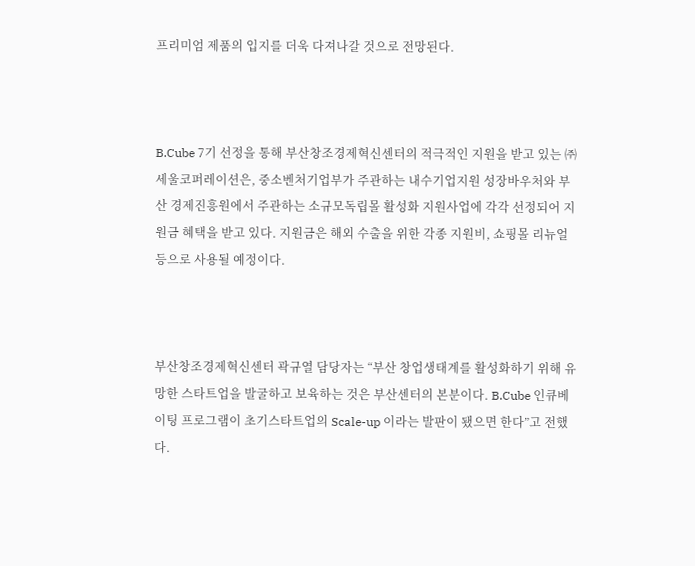프리미엄 제품의 입지를 더욱 다져나갈 것으로 전망된다.



B.Cube 7기 선정을 통해 부산창조경제혁신센터의 적극적인 지원을 받고 있는 ㈜세울코퍼레이션은, 중소벤처기업부가 주관하는 내수기업지원 성장바우처와 부산 경제진흥원에서 주관하는 소규모독립몰 활성화 지원사업에 각각 선정되어 지원금 혜택을 받고 있다. 지원금은 해외 수출을 위한 각종 지원비, 쇼핑몰 리뉴얼 등으로 사용될 예정이다.



부산창조경제혁신센터 곽규열 담당자는 “부산 창업생태계를 활성화하기 위해 유망한 스타트업을 발굴하고 보육하는 것은 부산센터의 본분이다. B.Cube 인큐베이팅 프로그램이 초기스타트업의 Scale-up 이라는 발판이 됐으면 한다”고 전했다.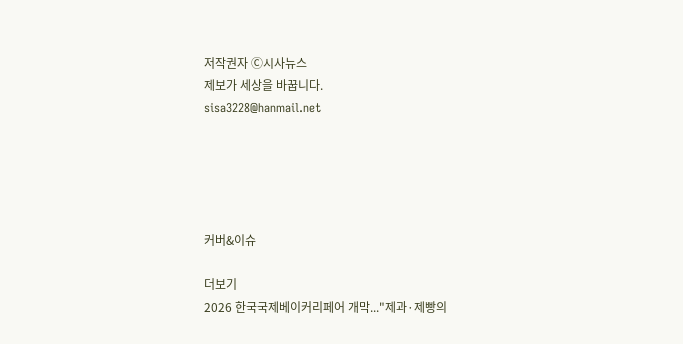저작권자 Ⓒ시사뉴스
제보가 세상을 바꿉니다.
sisa3228@hanmail.net





커버&이슈

더보기
2026 한국국제베이커리페어 개막..."제과·제빵의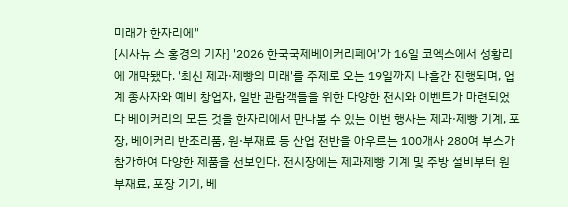미래가 한자리에"
[시사뉴 스 홍경의 기자] '2026 한국국제베이커리페어'가 16일 코엑스에서 성황리에 개막됐다. '최신 제과·제빵의 미래'를 주제로 오는 19일까지 나흘간 진행되며, 업계 종사자와 예비 창업자, 일반 관람객들을 위한 다양한 전시와 이벤트가 마련되었다 베이커리의 모든 것을 한자리에서 만나볼 수 있는 이번 행사는 제과·제빵 기계, 포장, 베이커리 반조리품, 원·부재료 등 산업 전반을 아우르는 100개사 280여 부스가 참가하여 다양한 제품을 선보인다. 전시장에는 제과제빵 기계 및 주방 설비부터 원부재료, 포장 기기, 베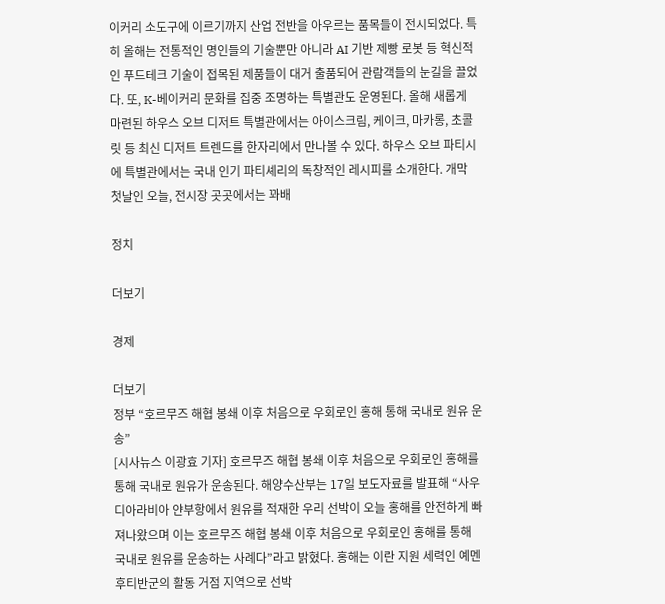이커리 소도구에 이르기까지 산업 전반을 아우르는 품목들이 전시되었다. 특히 올해는 전통적인 명인들의 기술뿐만 아니라 AI 기반 제빵 로봇 등 혁신적인 푸드테크 기술이 접목된 제품들이 대거 출품되어 관람객들의 눈길을 끌었다. 또, K-베이커리 문화를 집중 조명하는 특별관도 운영된다. 올해 새롭게 마련된 하우스 오브 디저트 특별관에서는 아이스크림, 케이크, 마카롱, 초콜릿 등 최신 디저트 트렌드를 한자리에서 만나볼 수 있다. 하우스 오브 파티시에 특별관에서는 국내 인기 파티셰리의 독창적인 레시피를 소개한다. 개막 첫날인 오늘, 전시장 곳곳에서는 꽈배

정치

더보기

경제

더보기
정부 “호르무즈 해협 봉쇄 이후 처음으로 우회로인 홍해 통해 국내로 원유 운송”
[시사뉴스 이광효 기자] 호르무즈 해협 봉쇄 이후 처음으로 우회로인 홍해를 통해 국내로 원유가 운송된다. 해양수산부는 17일 보도자료를 발표해 “사우디아라비아 얀부항에서 원유를 적재한 우리 선박이 오늘 홍해를 안전하게 빠져나왔으며 이는 호르무즈 해협 봉쇄 이후 처음으로 우회로인 홍해를 통해 국내로 원유를 운송하는 사례다”라고 밝혔다. 홍해는 이란 지원 세력인 예멘 후티반군의 활동 거점 지역으로 선박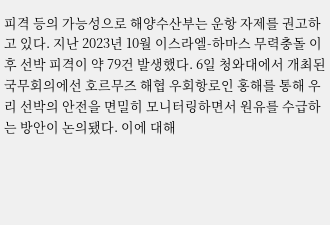피격 등의 가능성으로 해양수산부는 운항 자제를 권고하고 있다. 지난 2023년 10월 이스라엘-하마스 무력충돌 이후 선박 피격이 약 79건 발생했다. 6일 청와대에서 개최된 국무회의에선 호르무즈 해협 우회항로인 홍해를 통해 우리 선박의 안전을 면밀히 모니터링하면서 원유를 수급하는 방안이 논의됐다. 이에 대해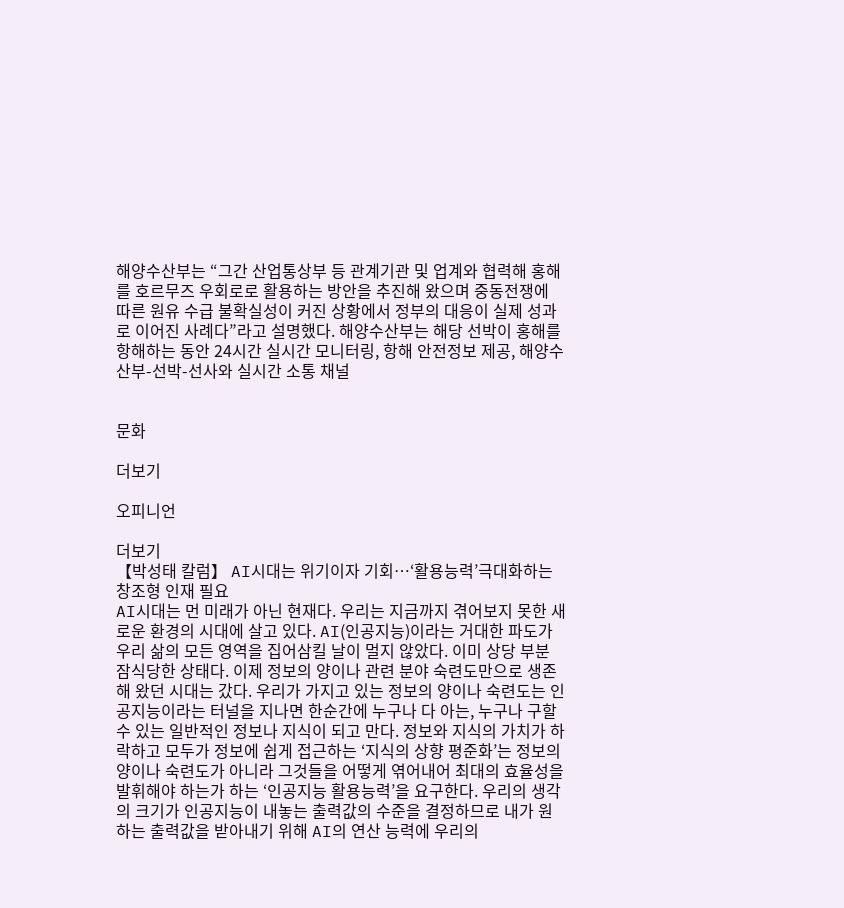해양수산부는 “그간 산업통상부 등 관계기관 및 업계와 협력해 홍해를 호르무즈 우회로로 활용하는 방안을 추진해 왔으며 중동전쟁에 따른 원유 수급 불확실성이 커진 상황에서 정부의 대응이 실제 성과로 이어진 사례다”라고 설명했다. 해양수산부는 해당 선박이 홍해를 항해하는 동안 24시간 실시간 모니터링, 항해 안전정보 제공, 해양수산부-선박-선사와 실시간 소통 채널


문화

더보기

오피니언

더보기
【박성태 칼럼】 AI시대는 위기이자 기회…‘활용능력’극대화하는 창조형 인재 필요
AI시대는 먼 미래가 아닌 현재다. 우리는 지금까지 겪어보지 못한 새로운 환경의 시대에 살고 있다. AI(인공지능)이라는 거대한 파도가 우리 삶의 모든 영역을 집어삼킬 날이 멀지 않았다. 이미 상당 부분 잠식당한 상태다. 이제 정보의 양이나 관련 분야 숙련도만으로 생존해 왔던 시대는 갔다. 우리가 가지고 있는 정보의 양이나 숙련도는 인공지능이라는 터널을 지나면 한순간에 누구나 다 아는, 누구나 구할 수 있는 일반적인 정보나 지식이 되고 만다. 정보와 지식의 가치가 하락하고 모두가 정보에 쉽게 접근하는 ‘지식의 상향 평준화’는 정보의 양이나 숙련도가 아니라 그것들을 어떻게 엮어내어 최대의 효율성을 발휘해야 하는가 하는 ‘인공지능 활용능력’을 요구한다. 우리의 생각의 크기가 인공지능이 내놓는 출력값의 수준을 결정하므로 내가 원하는 출력값을 받아내기 위해 AI의 연산 능력에 우리의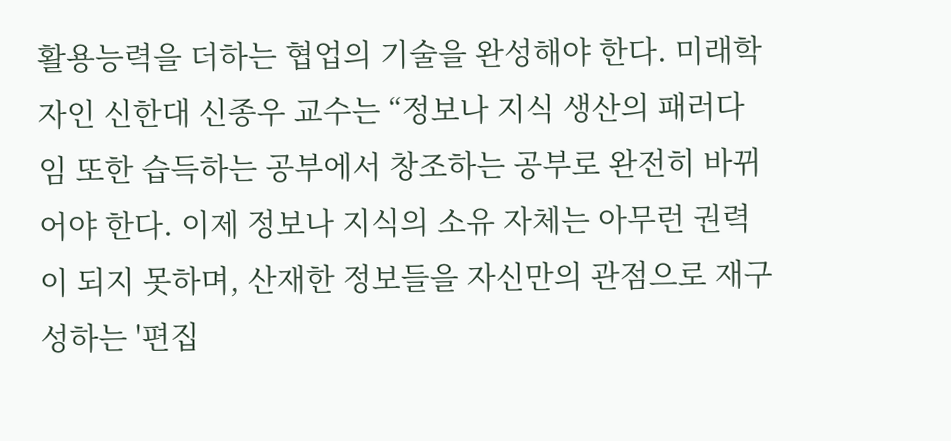활용능력을 더하는 협업의 기술을 완성해야 한다. 미래학자인 신한대 신종우 교수는 “정보나 지식 생산의 패러다임 또한 습득하는 공부에서 창조하는 공부로 완전히 바뀌어야 한다. 이제 정보나 지식의 소유 자체는 아무런 권력이 되지 못하며, 산재한 정보들을 자신만의 관점으로 재구성하는 '편집